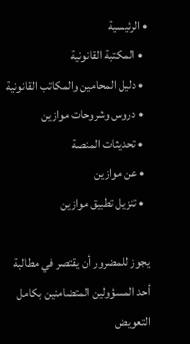• الرئيسية
  • المكتبة القانونية
  • دليل المحامين والمكاتب القانونية
  • دروس وشروحات موازين
  • تحديثات المنصة
  • عن موازين
  • تنزيل تطبيق موازين

يجوز للمضرور أن يقتصر في مطالبة أحد المسؤولين المتضامنين بكامل التعويض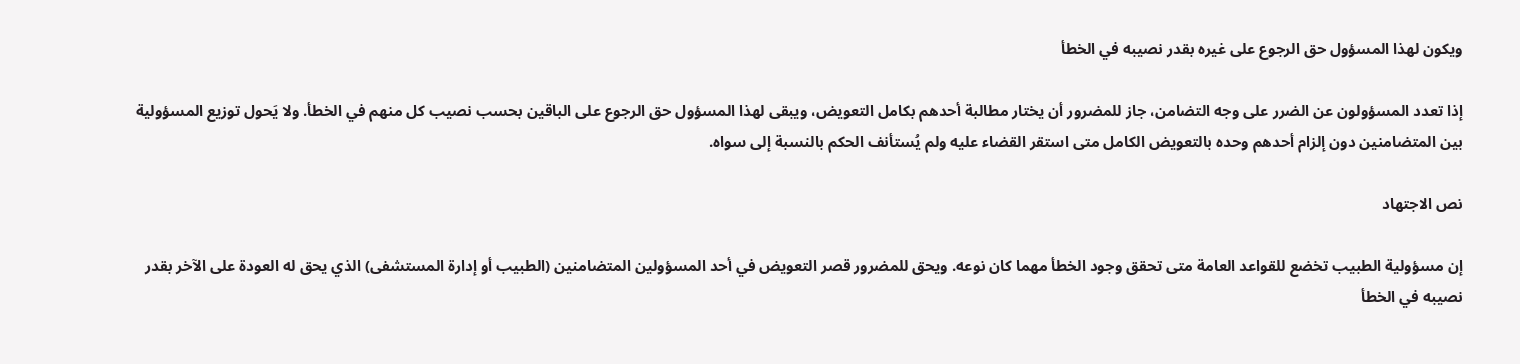ويكون لهذا المسؤول حق الرجوع على غيره بقدر نصيبه في الخطأ

إذا تعدد المسؤولون عن الضرر على وجه التضامن، جاز للمضرور أن يختار مطالبة أحدهم بكامل التعويض، ويبقى لهذا المسؤول حق الرجوع على الباقين بحسب نصيب كل منهم في الخطأ. ولا يَحول توزيع المسؤولية بين المتضامنين دون إلزام أحدهم وحده بالتعويض الكامل متى استقر القضاء عليه ولم يُستأنف الحكم بالنسبة إلى سواه.

نص الاجتهاد

إن مسؤولية الطبيب تخضع للقواعد العامة متى تحقق وجود الخطأ مهما كان نوعه. ويحق للمضرور قصر التعويض في أحد المسؤولين المتضامنين (الطبيب أو إدارة المستشفى) الذي يحق له العودة على الآخر بقدر نصيبه في الخطأ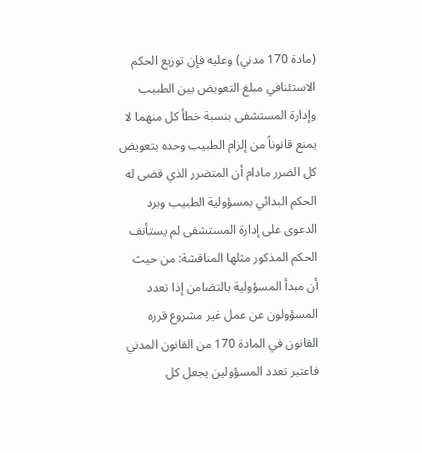(مادة 170 مدني) وعليه فإن توزيع الحكم الاستئنافي مبلغ التعويض بين الطبيب وإدارة المستشفى بنسبة خطأ كل منهما لا يمنع قانوناً من إلزام الطبيب وحده بتعويض كل الضرر مادام أن المتضرر الذي قضى له الحكم البدائي بمسؤولية الطبيب وبرد الدعوى على إدارة المستشفى لم يستأنف الحكم المذكور مثلها المناقشة: من حيث أن مبدأ المسؤولية بالتضامن إذا تعدد المسؤولون عن عمل غير مشروع قرره القانون في المادة 170 من القانون المدني فاعتبر تعدد المسؤولين يجعل كل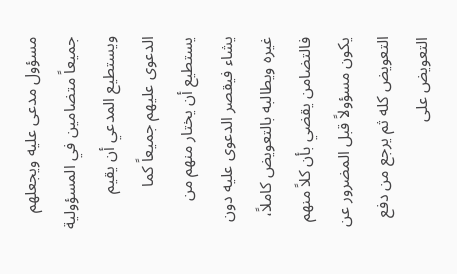مسؤول مدعى عليه ويجعلهم جميعاً متضامين في المسؤولية ويستطيع المدعي أن يقيم الدعوى عليهم جميعاً كما يستطيع أن يختار منهم من يشاء فيقصر الدعوى عليه دون غيره ويطالبه بالتعويض كاملاً، فالتضامن يقضي بأن كلاً منهم يكون مسؤولاً قبل المضرور عن التعويض كله ثم يرجع من دفع التعويض على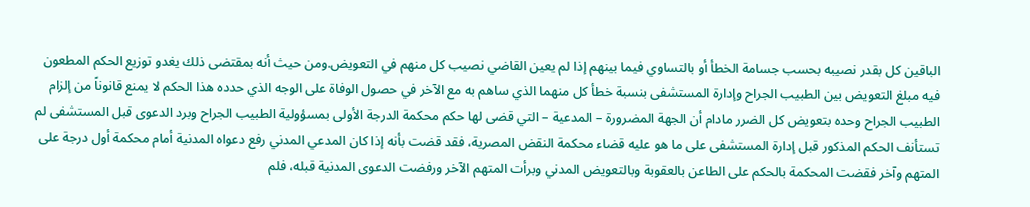الباقين كل بقدر نصيبه بحسب جسامة الخطأ أو بالتساوي فيما بينهم إذا لم يعين القاضي نصيب كل منهم في التعويض.ومن حيث أنه بمقتضى ذلك يغدو توزيع الحكم المطعون فيه مبلغ التعويض بين الطبيب الجراح وإدارة المستشفى بنسبة خطأ كل منهما الذي ساهم به مع الآخر في حصول الوفاة على الوجه الذي حدده هذا الحكم لا يمنع قانوناً من إلزام الطبيب الجراح وحده بتعويض كل الضرر مادام أن الجهة المضرورة – المدعية – التي قضى لها حكم محكمة الدرجة الأولى بمسؤولية الطبيب الجراح وبرد الدعوى قبل المستشفى لم تستأنف الحكم المذكور قبل إدارة المستشفى على ما هو عليه قضاء محكمة النقض المصرية، فقد قضت بأنه إذا كان المدعي المدني رفع دعواه المدنية أمام محكمة أول درجة على المتهم وآخر فقضت المحكمة بالحكم على الطاعن بالعقوبة وبالتعويض المدني وبرأت المتهم الآخر ورفضت الدعوى المدنية قبله، فلم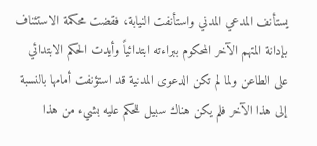يستأنف المدعي المدني واستأنفت النيابة، فقضت محكمة الاستئناف بإدانة المتهم الآخر المحكوم ببراءته ابتدائياً وأيدت الحكم الابتدائي على الطاعن ولما لم تكن الدعوى المدنية قد استؤنفت أمامها بالنسبة إلى هذا الآخر فلم يكن هناك سبيل للحكم عليه بشيء من هذا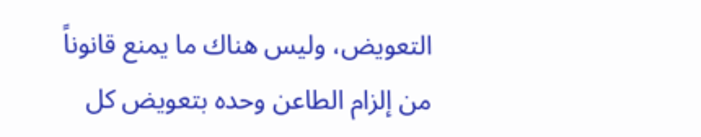التعويض، وليس هناك ما يمنع قانوناً من إلزام الطاعن وحده بتعويض كل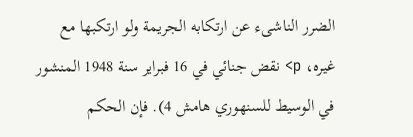الضرر الناشىء عن ارتكابه الجريمة ولو ارتكبها مع غيره، p> نقض جنائي في 16 فبراير سنة 1948 المنشور في الوسيط للسنهوري هامش 4). فإن الحكم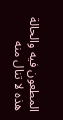المطعون فيه والحالة هذه لا تنال منه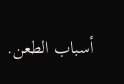أسباب الطعن.